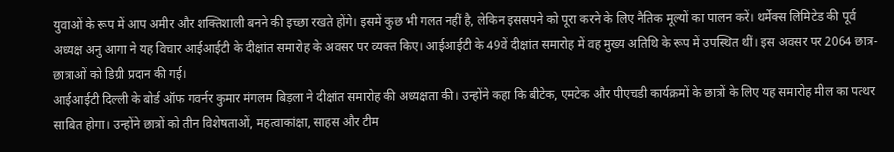युवाओं के रूप में आप अमीर और शक्तिशाली बनने की इच्छा रखते होंगे। इसमें कुछ भी गलत नहीं है, लेकिन इससपने को पूरा करने के लिए नैतिक मूल्यों का पालन करें। थर्मेक्स लिमिटेड की पूर्व अध्यक्ष अनु आगा ने यह विचार आईआईटी के दीक्षांत समारोह के अवसर पर व्यक्त किए। आईआईटी के 49वें दीक्षांत समारोह में वह मुख्य अतिथि के रूप में उपस्थित थीं। इस अवसर पर 2064 छात्र-छात्राओं को डिग्री प्रदान की गई।
आईआईटी दिल्ली के बोर्ड ऑफ गवर्नर कुमार मंगलम बिड़ला ने दीक्षांत समारोह की अध्यक्षता की। उन्होंने कहा कि बीटेक, एमटेक और पीएचडी कार्यक्रमों के छात्रों के लिए यह समारोह मील का पत्थर साबित होगा। उन्होंने छात्रों को तीन विशेषताओं, महत्वाकांक्षा, साहस और टीम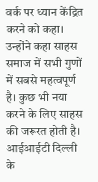वर्क पर ध्यान केंद्रित करने को कहा। उन्होंने कहा साहस समाज में सभी गुणों में सबसे महत्वपूर्ण है। कुछ भी नया करने के लिए साहस की जरूरत होती है।
आईआईटी दिल्ली के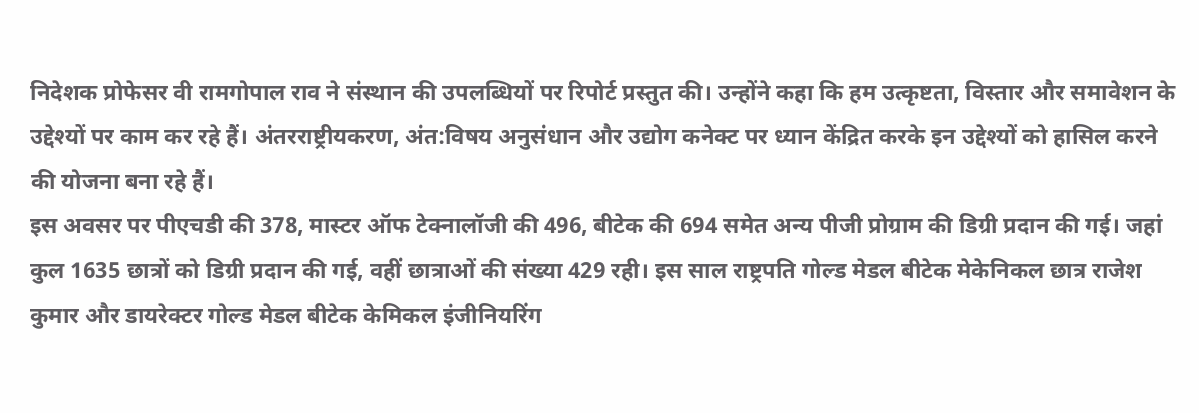निदेशक प्रोफेसर वी रामगोपाल राव ने संस्थान की उपलब्धियों पर रिपोर्ट प्रस्तुत की। उन्होंने कहा कि हम उत्कृष्टता, विस्तार और समावेशन के उद्देश्यों पर काम कर रहे हैं। अंतरराष्ट्रीयकरण, अंत:विषय अनुसंधान और उद्योग कनेक्ट पर ध्यान केंद्रित करके इन उद्देश्यों को हासिल करने की योजना बना रहे हैं।
इस अवसर पर पीएचडी की 378, मास्टर ऑफ टेक्नालॉजी की 496, बीटेक की 694 समेत अन्य पीजी प्रोग्राम की डिग्री प्रदान की गई। जहां कुल 1635 छात्रों को डिग्री प्रदान की गई, वहीं छात्राओं की संख्या 429 रही। इस साल राष्ट्रपति गोल्ड मेडल बीटेक मेकेनिकल छात्र राजेश कुमार और डायरेक्टर गोल्ड मेडल बीटेक केमिकल इंजीनियरिंग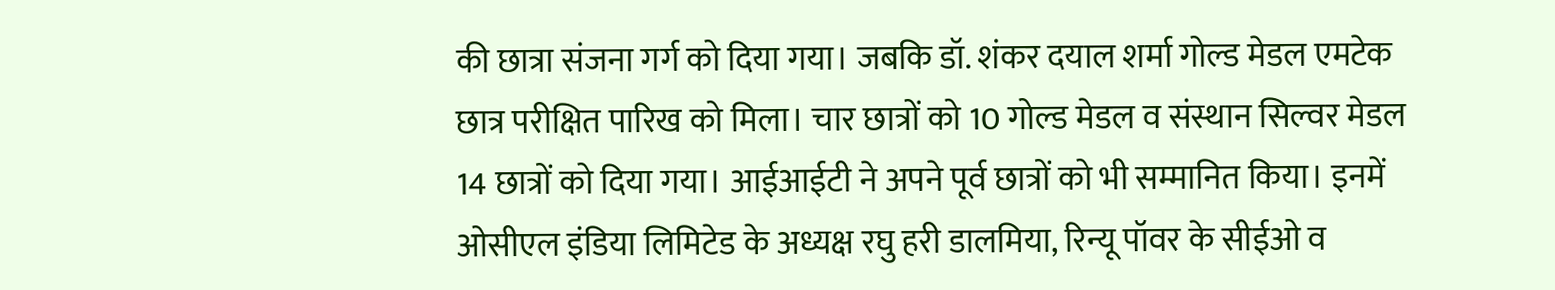की छात्रा संजना गर्ग को दिया गया। जबकि डॉ. शंकर दयाल शर्मा गोल्ड मेडल एमटेक छात्र परीक्षित पारिख को मिला। चार छात्रों को 10 गोल्ड मेडल व संस्थान सिल्वर मेडल 14 छात्रों को दिया गया। आईआईटी ने अपने पूर्व छात्रों को भी सम्मानित किया। इनमें ओसीएल इंडिया लिमिटेड के अध्यक्ष रघु हरी डालमिया, रिन्यू पॉवर के सीईओ व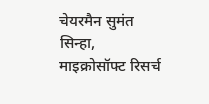चेयरमैन सुमंत सिन्हा, माइक्रोसॉफ्ट रिसर्च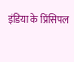इंडिया के प्रिंसिपल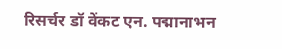रिसर्चर डॉ वेंकट एन. पद्मानाभन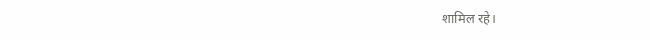शामिल रहे।